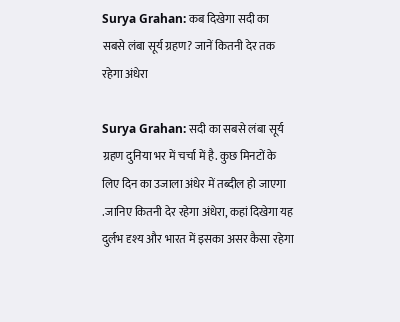Surya Grahan: कब दिखेगा सदी का सबसे लंबा सूर्य ग्रहण? जानें कितनी देर तक रहेगा अंधेरा

Surya Grahan: सदी का सबसे लंबा सूर्य ग्रहण दुनिया भर में चर्चा में है. कुछ मिनटों के लिए दिन का उजाला अंधेर में तब्दील हो जाएगा .जानिए कितनी देर रहेगा अंधेरा, कहां दिखेगा यह दुर्लभ दृश्य और भारत में इसका असर कैसा रहेगा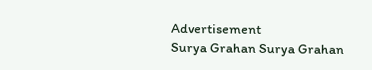Advertisement
Surya Grahan Surya Grahan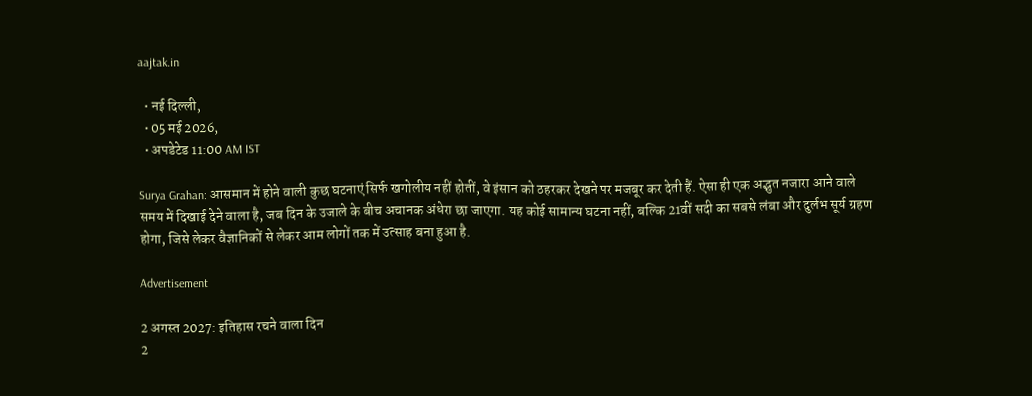aajtak.in

  • नई दिल्ली,
  • 05 मई 2026,
  • अपडेटेड 11:00 AM IST

Surya Grahan: आसमान में होने वाली कुछ घटनाएं सिर्फ खगोलीय नहीं होतीं, वे इंसान को ठहरकर देखने पर मजबूर कर देती हैं. ऐसा ही एक अद्भुत नजारा आने वाले समय में दिखाई देने वाला है, जब दिन के उजाले के बीच अचानक अंधेरा छा जाएगा. यह कोई सामान्य घटना नहीं, बल्कि 21वीं सदी का सबसे लंबा और दुर्लभ सूर्य ग्रहण होगा, जिसे लेकर वैज्ञानिकों से लेकर आम लोगों तक में उत्साह बना हुआ है.

Advertisement

2 अगस्त 2027: इतिहास रचने वाला दिन
2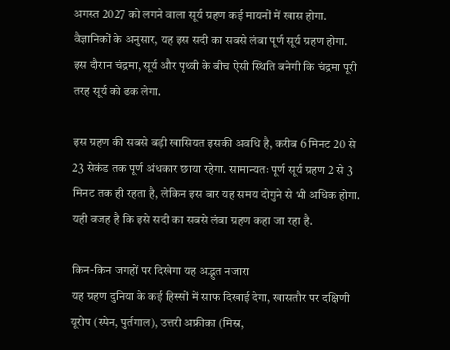अगस्त 2027 को लगने वाला सूर्य ग्रहण कई मायनों में खास होगा. वैज्ञानिकों के अनुसार, यह इस सदी का सबसे लंबा पूर्ण सूर्य ग्रहण होगा. इस दौरान चंद्रमा, सूर्य और पृथ्वी के बीच ऐसी स्थिति बनेगी कि चंद्रमा पूरी तरह सूर्य को ढक लेगा.

इस ग्रहण की सबसे बड़ी खासियत इसकी अवधि है, करीब 6 मिनट 20 से 23 सेकंड तक पूर्ण अंधकार छाया रहेगा. सामान्यतः पूर्ण सूर्य ग्रहण 2 से 3 मिनट तक ही रहता है, लेकिन इस बार यह समय दोगुने से भी अधिक होगा. यही वजह है कि इसे सदी का सबसे लंबा ग्रहण कहा जा रहा है.

किन-किन जगहों पर दिखेगा यह अद्भुत नजारा
यह ग्रहण दुनिया के कई हिस्सों में साफ दिखाई देगा, खासतौर पर दक्षिणी यूरोप (स्पेन, पुर्तगाल), उत्तरी अफ्रीका (मिस्र,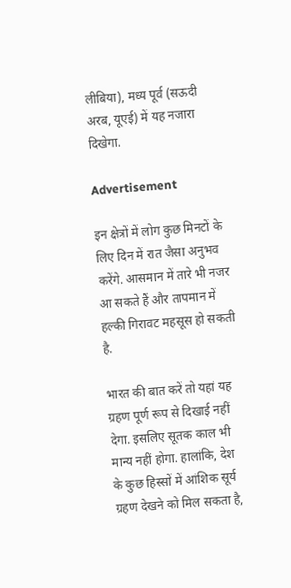लीबिया), मध्य पूर्व (सऊदी अरब, यूएई) में यह नजारा दिखेगा.

Advertisement

इन क्षेत्रों में लोग कुछ मिनटों के लिए दिन में रात जैसा अनुभव करेंगे. आसमान में तारे भी नजर आ सकते हैं और तापमान में हल्की गिरावट महसूस हो सकती है.

भारत की बात करें तो यहां यह ग्रहण पूर्ण रूप से दिखाई नहीं देगा. इसलिए सूतक काल भी मान्य नहीं होगा. हालांकि, देश के कुछ हिस्सों में आंशिक सूर्य ग्रहण देखने को मिल सकता है,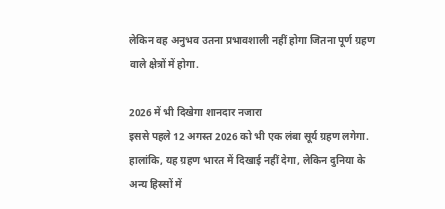लेकिन वह अनुभव उतना प्रभावशाली नहीं होगा जितना पूर्ण ग्रहण वाले क्षेत्रों में होगा.

2026 में भी दिखेगा शानदार नजारा
इससे पहले 12 अगस्त 2026 को भी एक लंबा सूर्य ग्रहण लगेगा. हालांकि, यह ग्रहण भारत में दिखाई नहीं देगा, लेकिन दुनिया के अन्य हिस्सों में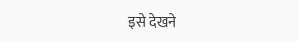इसे देखने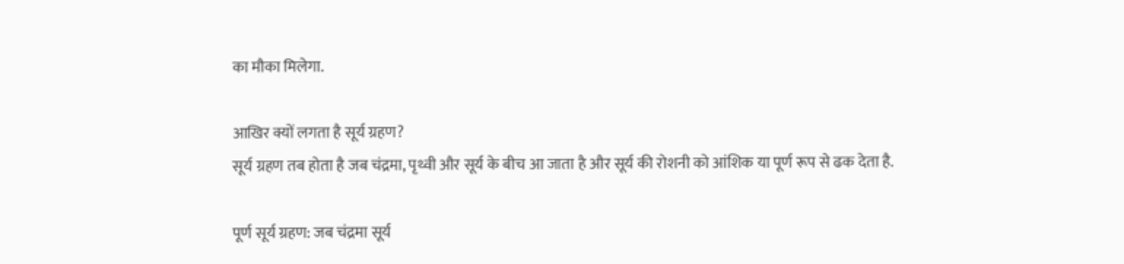का मौका मिलेगा.

आखिर क्यों लगता है सूर्य ग्रहण?
सूर्य ग्रहण तब होता है जब चंद्रमा, पृथ्वी और सूर्य के बीच आ जाता है और सूर्य की रोशनी को आंशिक या पूर्ण रूप से ढक देता है.

पूर्ण सूर्य ग्रहण: जब चंद्रमा सूर्य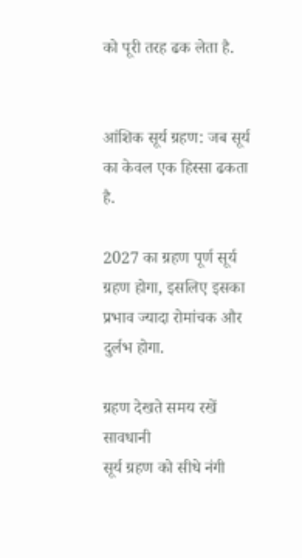को पूरी तरह ढक लेता है.


आंशिक सूर्य ग्रहण: जब सूर्य का केवल एक हिस्सा ढकता है.

2027 का ग्रहण पूर्ण सूर्य ग्रहण होगा, इसलिए इसका प्रभाव ज्यादा रोमांचक और दुर्लभ होगा.

ग्रहण देखते समय रखें सावधानी
सूर्य ग्रहण को सीधे नंगी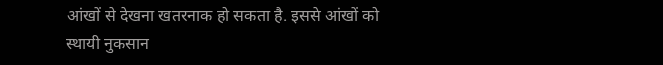आंखों से देखना खतरनाक हो सकता है. इससे आंखों को स्थायी नुकसान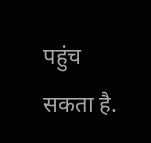पहुंच सकता है.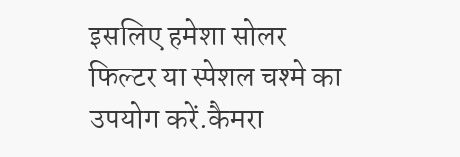इसलिए हमेशा सोलर फिल्टर या स्पेशल चश्मे का उपयोग करें.कैमरा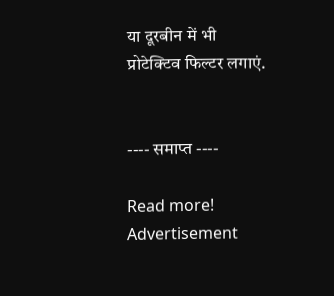या दूरबीन में भी प्रोटेक्टिव फिल्टर लगाएं.


---- समाप्त ----

Read more!
Advertisement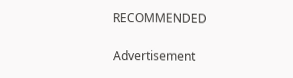RECOMMENDED

Advertisement